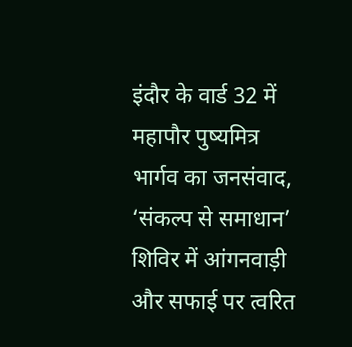इंदौर के वार्ड 32 में महापौर पुष्यमित्र भार्गव का जनसंवाद, ‘संकल्प से समाधान’ शिविर में आंगनवाड़ी और सफाई पर त्वरित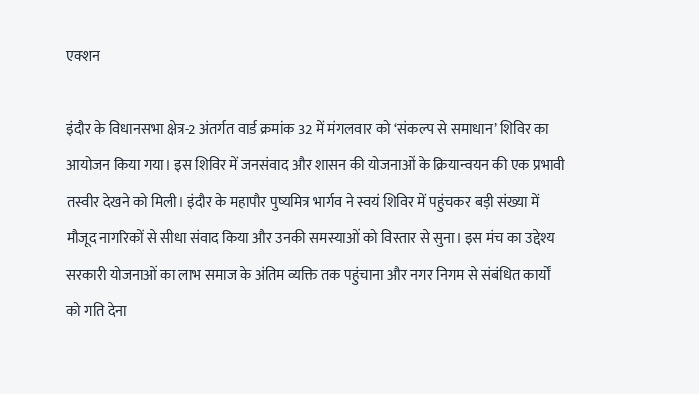एक्शन

इंदौर के विधानसभा क्षेत्र-2 अंतर्गत वार्ड क्रमांक 32 में मंगलवार को ‘संकल्प से समाधान’ शिविर का आयोजन किया गया। इस शिविर में जनसंवाद और शासन की योजनाओं के क्रियान्वयन की एक प्रभावी तस्वीर देखने को मिली। इंदौर के महापौर पुष्यमित्र भार्गव ने स्वयं शिविर में पहुंचकर बड़ी संख्या में मौजूद नागरिकों से सीधा संवाद किया और उनकी समस्याओं को विस्तार से सुना। इस मंच का उद्देश्य सरकारी योजनाओं का लाभ समाज के अंतिम व्यक्ति तक पहुंचाना और नगर निगम से संबंधित कार्यों को गति देना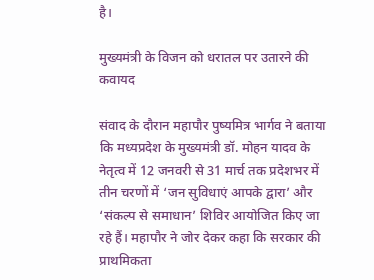है।

मुख्यमंत्री के विजन को धरातल पर उतारने की कवायद

संवाद के दौरान महापौर पुष्यमित्र भार्गव ने बताया कि मध्यप्रदेश के मुख्यमंत्री डॉ. मोहन यादव के नेतृत्व में 12 जनवरी से 31 मार्च तक प्रदेशभर में तीन चरणों में ‘जन सुविधाएं आपके द्वारा’ और ‘संकल्प से समाधान’ शिविर आयोजित किए जा रहे हैं। महापौर ने जोर देकर कहा कि सरकार की प्राथमिकता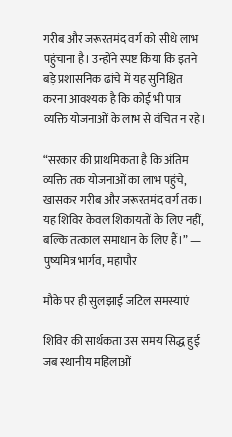गरीब और जरूरतमंद वर्ग को सीधे लाभ पहुंचाना है। उन्होंने स्पष्ट किया कि इतने बड़े प्रशासनिक ढांचे में यह सुनिश्चित करना आवश्यक है कि कोई भी पात्र व्यक्ति योजनाओं के लाभ से वंचित न रहे।

“सरकार की प्राथमिकता है कि अंतिम व्यक्ति तक योजनाओं का लाभ पहुंचे, खासकर गरीब और जरूरतमंद वर्ग तक। यह शिविर केवल शिकायतों के लिए नहीं, बल्कि तत्काल समाधान के लिए हैं।” — पुष्यमित्र भार्गव, महापौर

मौके पर ही सुलझाईं जटिल समस्याएं

शिविर की सार्थकता उस समय सिद्ध हुई जब स्थानीय महिलाओं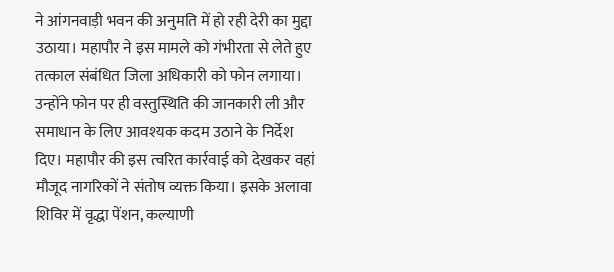ने आंगनवाड़ी भवन की अनुमति में हो रही देरी का मुद्दा उठाया। महापौर ने इस मामले को गंभीरता से लेते हुए तत्काल संबंधित जिला अधिकारी को फोन लगाया। उन्होंने फोन पर ही वस्तुस्थिति की जानकारी ली और समाधान के लिए आवश्यक कदम उठाने के निर्देश दिए। महापौर की इस त्वरित कार्रवाई को देखकर वहां मौजूद नागरिकों ने संतोष व्यक्त किया। इसके अलावा शिविर में वृद्धा पेंशन, कल्याणी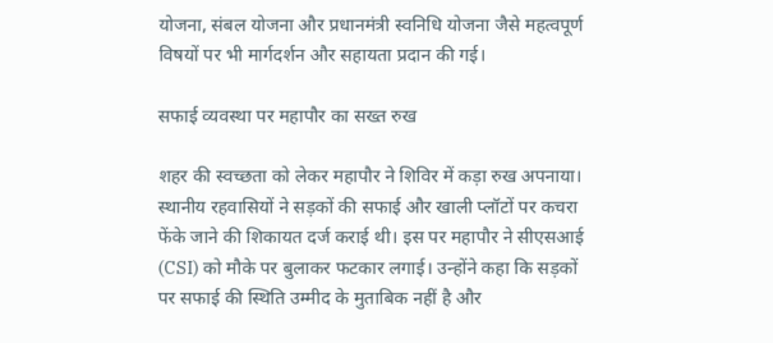योजना, संबल योजना और प्रधानमंत्री स्वनिधि योजना जैसे महत्वपूर्ण विषयों पर भी मार्गदर्शन और सहायता प्रदान की गई।

सफाई व्यवस्था पर महापौर का सख्त रुख

शहर की स्वच्छता को लेकर महापौर ने शिविर में कड़ा रुख अपनाया। स्थानीय रहवासियों ने सड़कों की सफाई और खाली प्लॉटों पर कचरा फेंके जाने की शिकायत दर्ज कराई थी। इस पर महापौर ने सीएसआई (CSI) को मौके पर बुलाकर फटकार लगाई। उन्होंने कहा कि सड़कों पर सफाई की स्थिति उम्मीद के मुताबिक नहीं है और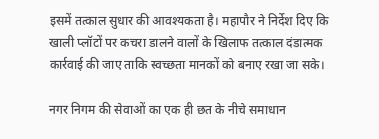इसमें तत्काल सुधार की आवश्यकता है। महापौर ने निर्देश दिए कि खाली प्लॉटों पर कचरा डालने वालों के खिलाफ तत्काल दंडात्मक कार्रवाई की जाए ताकि स्वच्छता मानकों को बनाए रखा जा सके।

नगर निगम की सेवाओं का एक ही छत के नीचे समाधान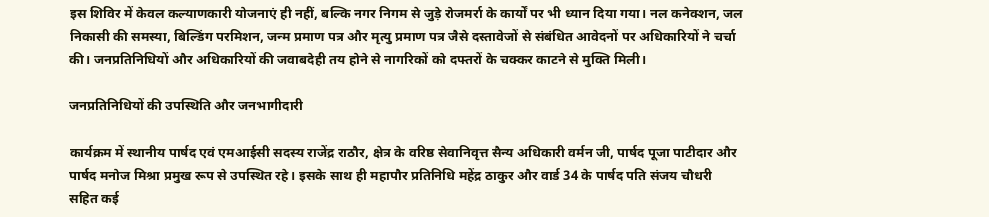इस शिविर में केवल कल्याणकारी योजनाएं ही नहीं, बल्कि नगर निगम से जुड़े रोजमर्रा के कार्यों पर भी ध्यान दिया गया। नल कनेक्शन, जल निकासी की समस्या, बिल्डिंग परमिशन, जन्म प्रमाण पत्र और मृत्यु प्रमाण पत्र जैसे दस्तावेजों से संबंधित आवेदनों पर अधिकारियों ने चर्चा की। जनप्रतिनिधियों और अधिकारियों की जवाबदेही तय होने से नागरिकों को दफ्तरों के चक्कर काटने से मुक्ति मिली।

जनप्रतिनिधियों की उपस्थिति और जनभागीदारी

कार्यक्रम में स्थानीय पार्षद एवं एमआईसी सदस्य राजेंद्र राठौर, क्षेत्र के वरिष्ठ सेवानिवृत्त सैन्य अधिकारी वर्मन जी, पार्षद पूजा पाटीदार और पार्षद मनोज मिश्रा प्रमुख रूप से उपस्थित रहे। इसके साथ ही महापौर प्रतिनिधि महेंद्र ठाकुर और वार्ड 34 के पार्षद पति संजय चौधरी सहित कई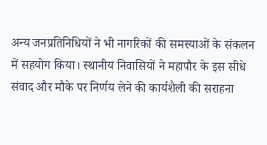अन्य जनप्रतिनिधियों ने भी नागरिकों की समस्याओं के संकलन में सहयोग किया। स्थानीय निवासियों ने महापौर के इस सीधे संवाद और मौके पर निर्णय लेने की कार्यशैली की सराहना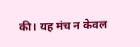की। यह मंच न केवल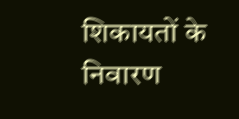शिकायतों के निवारण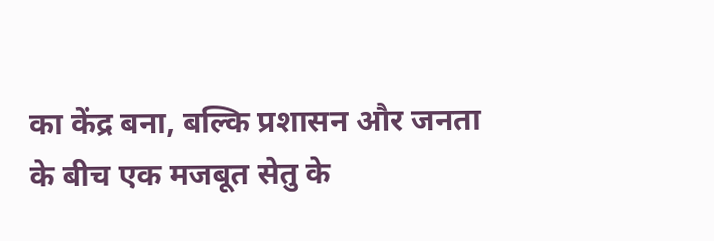का केंद्र बना, बल्कि प्रशासन और जनता के बीच एक मजबूत सेतु के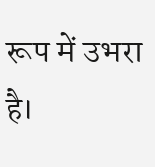रूप में उभरा है।